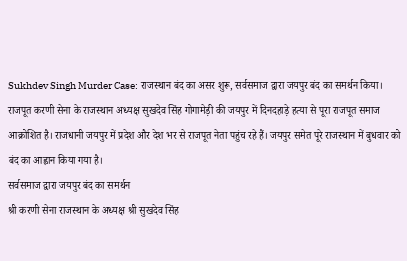Sukhdev Singh Murder Case: राजस्थान बंद का असर शुरू, सर्वसमाज द्वारा जयपुर बंद का समर्थन किया। राजपूत करणी सेना के राजस्थान अध्यक्ष सुखदेव सिंह गोगामेड़ी की जयपुर में दिनदहाड़े हत्या से पूरा राजपूत समाज आक्रोशित है। राजधानी जयपुर में प्रदेश और देश भर से राजपूत नेता पहुंच रहे हैं। जयपुर समेत पूरे राजस्थान में बुधवार को बंद का आह्वान किया गया है।
सर्वसमाज द्वारा जयपुर बंद का समर्थन
श्री करणी सेना राजस्थान के अध्यक्ष श्री सुखदेव सिंह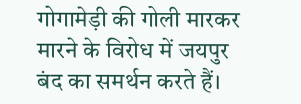गोगामेड़ी की गोली मारकर मारने के विरोध में जयपुर बंद का समर्थन करते हैं।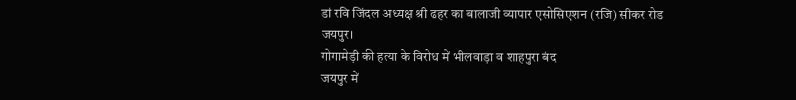डां रवि जिंदल अध्यक्ष श्री ढहर का बालाजी व्यापार एसोसिएशन (रजि) सीकर रोड जयपुर।
गोगामेड़ी की हत्या के विरोध में भीलवाड़ा व शाहपुरा बंद
जयपुर में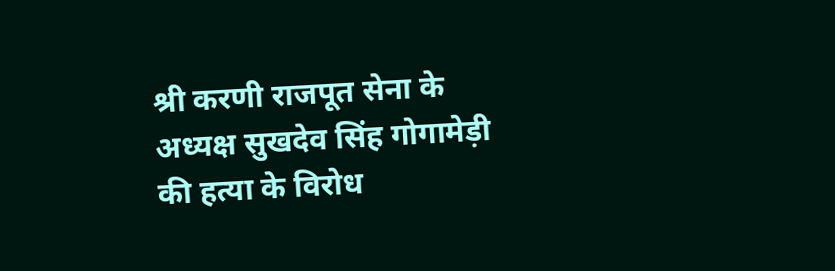श्री करणी राजपूत सेना के अध्यक्ष सुखदेव सिंह गोगामेड़ी की हत्या के विरोध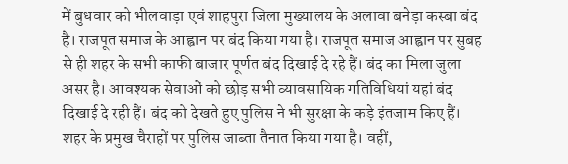में बुधवार को भीलवाड़ा एवं शाहपुरा जिला मुख्यालय के अलावा बनेड़ा कस्बा बंद है। राजपूत समाज के आह्वान पर बंद किया गया है। राजपूत समाज आह्वान पर सुबह से ही शहर के सभी काफी बाजार पूर्णत बंद दिखाई दे रहे हैं। बंद का मिला जुला असर है। आवश्यक सेवाओं को छोड़ सभी व्यावसायिक गतिविधियां यहां बंद दिखाई दे रही हैं। बंद को देखते हुए पुलिस ने भी सुरक्षा के कड़े इंतजाम किए हैं। शहर के प्रमुख चैराहों पर पुलिस जाब्ता तैनात किया गया है। वहीं,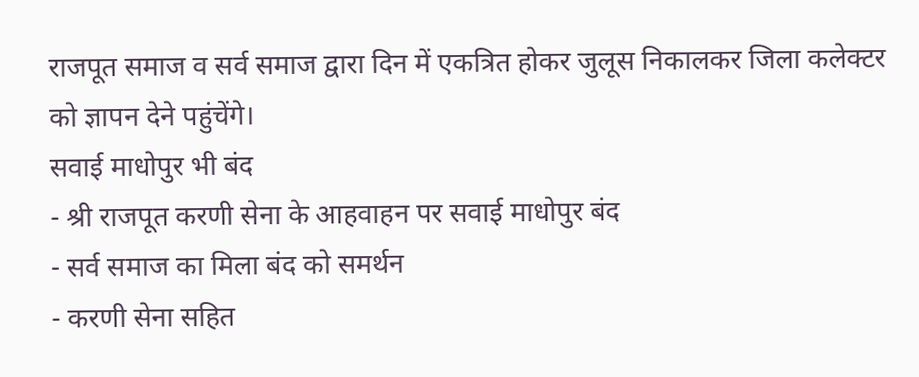राजपूत समाज व सर्व समाज द्वारा दिन में एकत्रित होकर जुलूस निकालकर जिला कलेक्टर को ज्ञापन देने पहुंचेंगे।
सवाई माधोपुर भी बंद
- श्री राजपूत करणी सेना के आहवाहन पर सवाई माधोपुर बंद
- सर्व समाज का मिला बंद को समर्थन
- करणी सेना सहित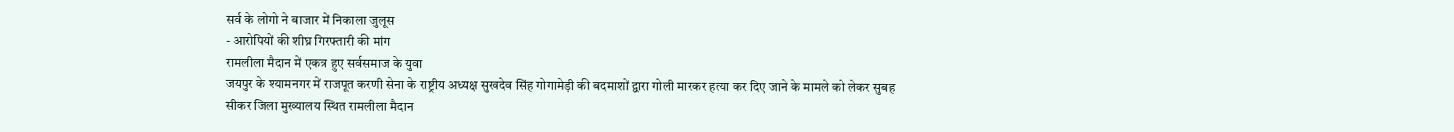सर्व के लोगो ने बाजार में निकाला जुलूस
- आरोपियों की शीघ्र गिरफ्तारी की मांग
रामलीला मैदान में एकत्र हुए सर्वसमाज के युवा
जयपुर के श्यामनगर में राजपूत करणी सेना के राष्ट्रीय अध्यक्ष सुखदेव सिंह गोगामेड़ी की बदमाशों द्वारा गोली मारकर हत्या कर दिए जाने के मामले को लेकर सुबह सीकर जिला मुख्यालय स्थित रामलीला मैदान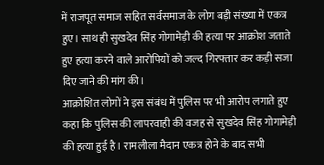में राजपूत समाज सहित सर्वसमाज के लोग बड़ी संख्या में एकत्र हुए। साथ ही सुखदेव सिंह गोगामेड़ी की हत्या पर आक्रोश जताते हुए हत्या करने वाले आरोपियों को जल्द गिरफ्तार कर कड़ी सजा दिए जाने की मांग की।
आक्रोशित लोगों ने इस संबंध में पुलिस पर भी आरोप लगाते हुए कहा कि पुलिस की लापरवाही की वजह से सुखदेव सिंह गोगामेड़ी की हत्या हुई है। रामलीला मैदान एकत्र होने के बाद सभी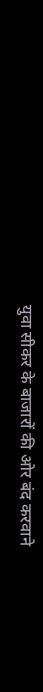युवा सीकर के बाजारों की ओर बंद करवाने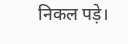निकल पड़े।